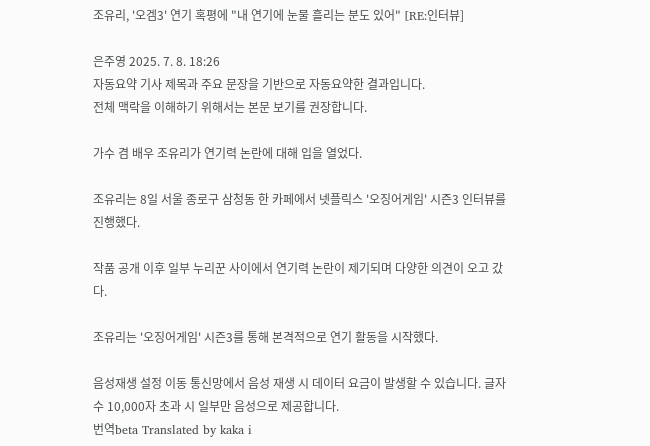조유리, '오겜3' 연기 혹평에 "내 연기에 눈물 흘리는 분도 있어" [RE:인터뷰]

은주영 2025. 7. 8. 18:26
자동요약 기사 제목과 주요 문장을 기반으로 자동요약한 결과입니다.
전체 맥락을 이해하기 위해서는 본문 보기를 권장합니다.

가수 겸 배우 조유리가 연기력 논란에 대해 입을 열었다.

조유리는 8일 서울 종로구 삼청동 한 카페에서 넷플릭스 '오징어게임' 시즌3 인터뷰를 진행했다.

작품 공개 이후 일부 누리꾼 사이에서 연기력 논란이 제기되며 다양한 의견이 오고 갔다.

조유리는 '오징어게임' 시즌3를 통해 본격적으로 연기 활동을 시작했다.

음성재생 설정 이동 통신망에서 음성 재생 시 데이터 요금이 발생할 수 있습니다. 글자 수 10,000자 초과 시 일부만 음성으로 제공합니다.
번역beta Translated by kaka i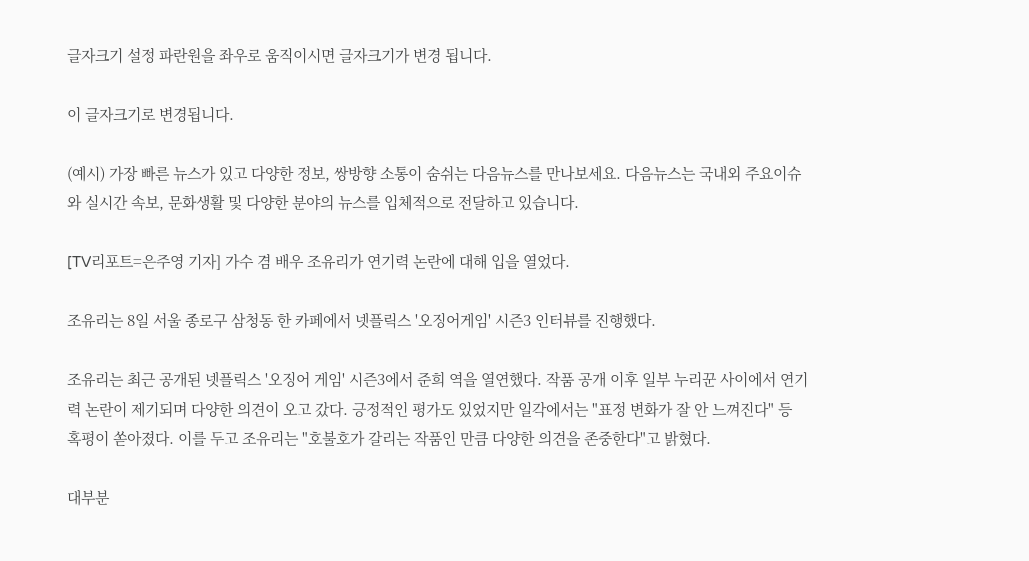글자크기 설정 파란원을 좌우로 움직이시면 글자크기가 변경 됩니다.

이 글자크기로 변경됩니다.

(예시) 가장 빠른 뉴스가 있고 다양한 정보, 쌍방향 소통이 숨쉬는 다음뉴스를 만나보세요. 다음뉴스는 국내외 주요이슈와 실시간 속보, 문화생활 및 다양한 분야의 뉴스를 입체적으로 전달하고 있습니다.

[TV리포트=은주영 기자] 가수 겸 배우 조유리가 연기력 논란에 대해 입을 열었다.

조유리는 8일 서울 종로구 삼청동 한 카페에서 넷플릭스 '오징어게임' 시즌3 인터뷰를 진행했다.

조유리는 최근 공개된 넷플릭스 '오징어 게임' 시즌3에서 준희 역을 열연했다. 작품 공개 이후 일부 누리꾼 사이에서 연기력 논란이 제기되며 다양한 의견이 오고 갔다. 긍정적인 평가도 있었지만 일각에서는 "표정 변화가 잘 안 느껴진다" 등 혹평이 쏟아졌다. 이를 두고 조유리는 "호불호가 갈리는 작품인 만큼 다양한 의견을 존중한다"고 밝혔다.

대부분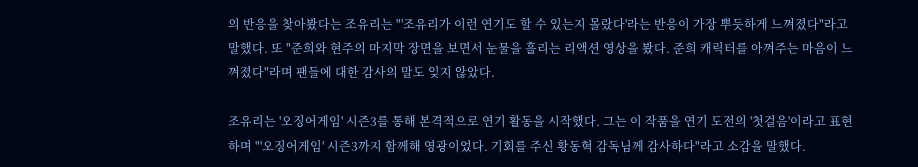의 반응을 찾아봤다는 조유리는 "'조유리가 이런 연기도 할 수 있는지 몰랐다'라는 반응이 가장 뿌듯하게 느껴졌다"라고 말했다. 또 "준희와 현주의 마지막 장면을 보면서 눈물을 흘리는 리액션 영상을 봤다. 준희 캐릭터를 아껴주는 마음이 느껴졌다"라며 팬들에 대한 감사의 말도 잊지 않았다.

조유리는 '오징어게임' 시즌3를 통해 본격적으로 연기 활동을 시작했다. 그는 이 작품을 연기 도전의 '첫걸음'이라고 표현하며 "'오징어게임' 시즌3까지 함께해 영광이었다. 기회를 주신 황동혁 감독님께 감사하다"라고 소감을 말했다.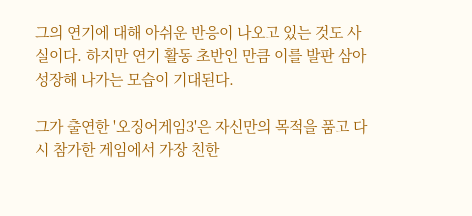그의 연기에 대해 아쉬운 반응이 나오고 있는 것도 사실이다. 하지만 연기 활동 초반인 만큼 이를 발판 삼아 성장해 나가는 모습이 기대된다.

그가 출연한 '오징어게임3'은 자신만의 목적을 품고 다시 참가한 게임에서 가장 친한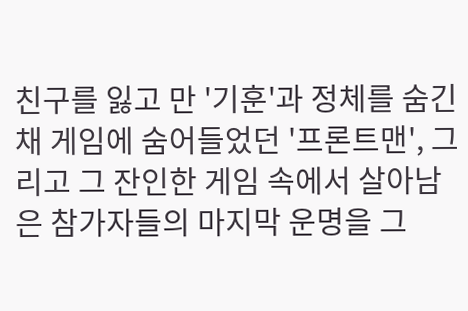친구를 잃고 만 '기훈'과 정체를 숨긴 채 게임에 숨어들었던 '프론트맨', 그리고 그 잔인한 게임 속에서 살아남은 참가자들의 마지막 운명을 그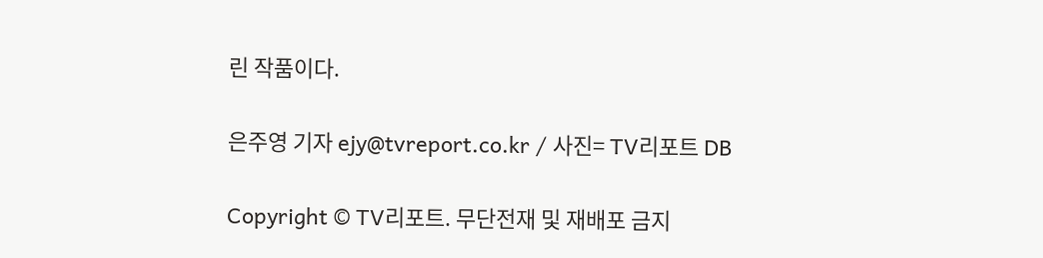린 작품이다.

은주영 기자 ejy@tvreport.co.kr / 사진= TV리포트 DB

Copyright © TV리포트. 무단전재 및 재배포 금지